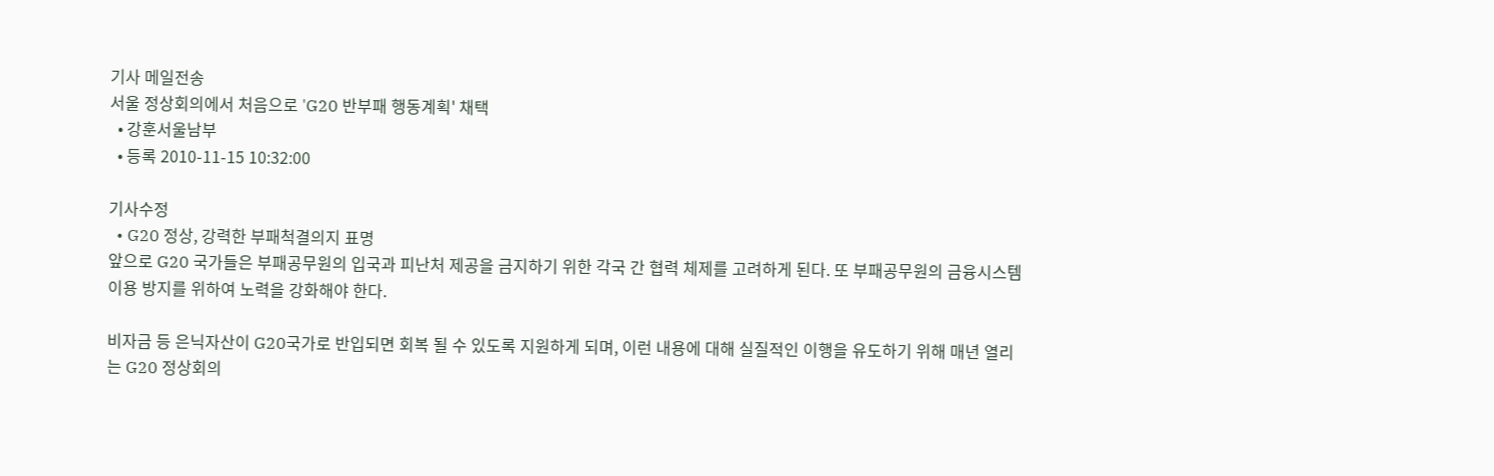기사 메일전송
서울 정상회의에서 처음으로 'G20 반부패 행동계획' 채택
  • 강훈서울남부
  • 등록 2010-11-15 10:32:00

기사수정
  • G20 정상, 강력한 부패척결의지 표명
앞으로 G20 국가들은 부패공무원의 입국과 피난처 제공을 금지하기 위한 각국 간 협력 체제를 고려하게 된다. 또 부패공무원의 금융시스템 이용 방지를 위하여 노력을 강화해야 한다.

비자금 등 은닉자산이 G20국가로 반입되면 회복 될 수 있도록 지원하게 되며, 이런 내용에 대해 실질적인 이행을 유도하기 위해 매년 열리는 G20 정상회의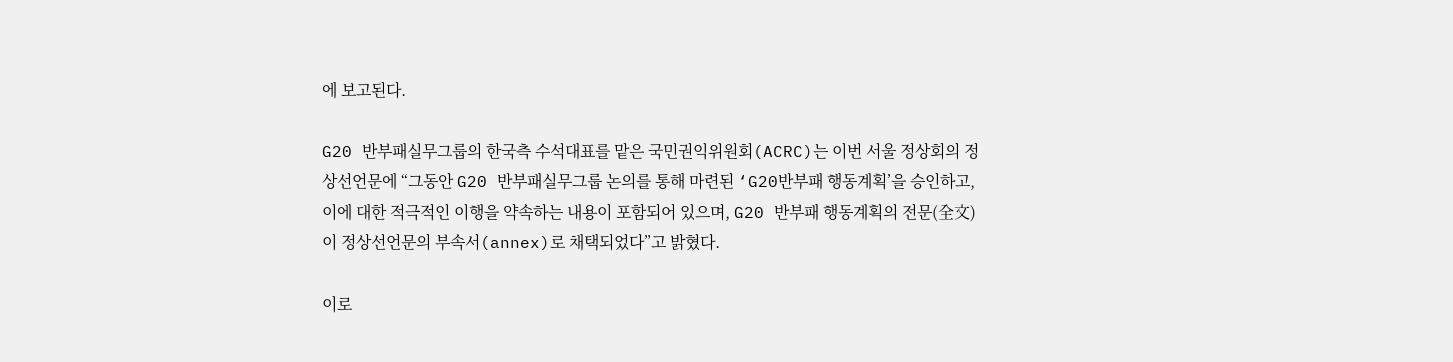에 보고된다.

G20 반부패실무그룹의 한국측 수석대표를 맡은 국민권익위원회(ACRC)는 이번 서울 정상회의 정상선언문에 “그동안 G20 반부패실무그룹 논의를 통해 마련된 ‘G20반부패 행동계획’을 승인하고, 이에 대한 적극적인 이행을 약속하는 내용이 포함되어 있으며, G20 반부패 행동계획의 전문(全文)이 정상선언문의 부속서(annex)로 채택되었다”고 밝혔다.

이로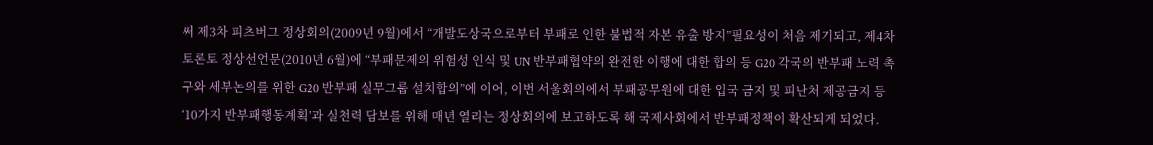써 제3차 피츠버그 정상회의(2009년 9월)에서 “개발도상국으로부터 부패로 인한 불법적 자본 유출 방지”필요성이 처음 제기되고, 제4차 토론토 정상선언문(2010년 6월)에 “부패문제의 위험성 인식 및 UN 반부패협약의 완전한 이행에 대한 합의 등 G20 각국의 반부패 노력 촉구와 세부논의를 위한 G20 반부패 실무그룹 설치합의”에 이어, 이번 서울회의에서 부패공무원에 대한 입국 금지 및 피난처 제공금지 등 ‘10가지 반부패행동계획’과 실천력 담보를 위해 매년 열리는 정상회의에 보고하도록 해 국제사회에서 반부패정책이 확산되게 되었다.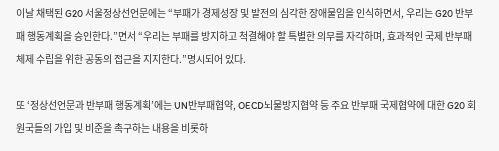이날 채택된 G20 서울정상선언문에는 “부패가 경제성장 및 발전의 심각한 장애물임을 인식하면서, 우리는 G20 반부패 행동계획을 승인한다.”면서 “우리는 부패를 방지하고 척결해야 할 특별한 의무를 자각하며, 효과적인 국제 반부패 체제 수립을 위한 공동의 접근을 지지한다.”명시되어 있다.

또 ‘정상선언문과 반부패 행동계획’에는 UN반부패협약, OECD뇌물방지협약 등 주요 반부패 국제협약에 대한 G20 회원국들의 가입 및 비준을 촉구하는 내용을 비롯하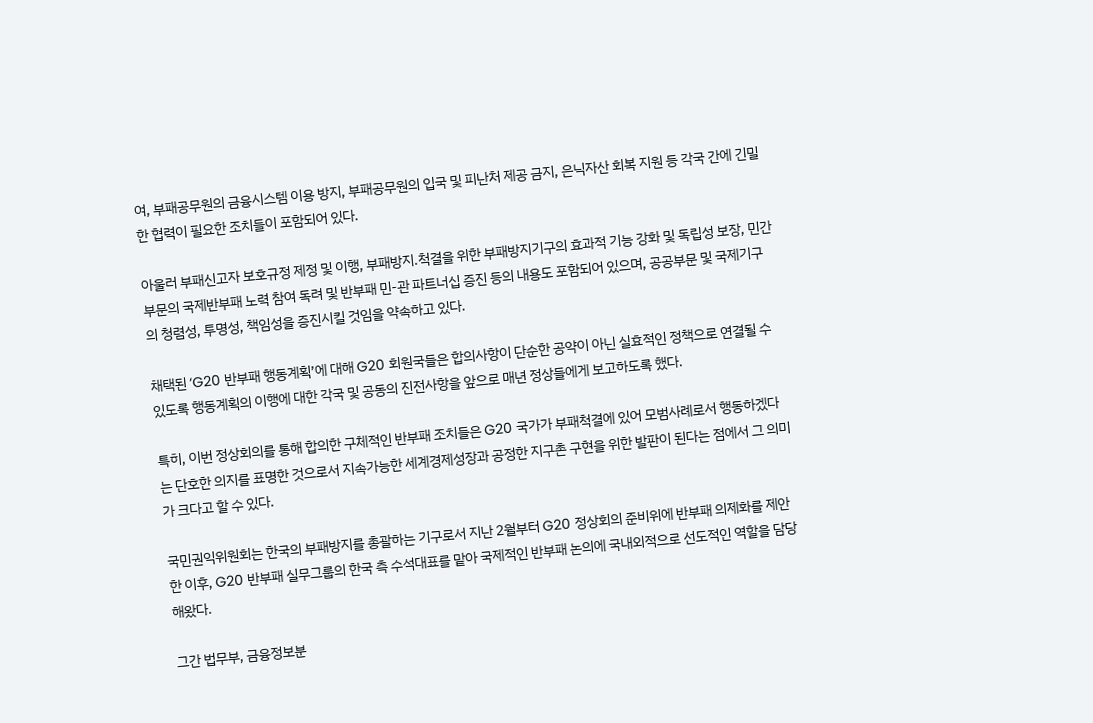여, 부패공무원의 금융시스템 이용 방지, 부패공무원의 입국 및 피난처 제공 금지, 은닉자산 회복 지원 등 각국 간에 긴밀한 협력이 필요한 조치들이 포함되어 있다.

아울러 부패신고자 보호규정 제정 및 이행, 부패방지.척결을 위한 부패방지기구의 효과적 기능 강화 및 독립성 보장, 민간부문의 국제반부패 노력 참여 독려 및 반부패 민-관 파트너십 증진 등의 내용도 포함되어 있으며, 공공부문 및 국제기구의 청렴성, 투명성, 책임성을 증진시킬 것임을 약속하고 있다.

채택된 ‘G20 반부패 행동계획’에 대해 G20 회원국들은 합의사항이 단순한 공약이 아닌 실효적인 정책으로 연결될 수 있도록 행동계획의 이행에 대한 각국 및 공동의 진전사항을 앞으로 매년 정상들에게 보고하도록 했다.

특히, 이번 정상회의를 통해 합의한 구체적인 반부패 조치들은 G20 국가가 부패척결에 있어 모범사례로서 행동하겠다는 단호한 의지를 표명한 것으로서 지속가능한 세계경제성장과 공정한 지구촌 구현을 위한 발판이 된다는 점에서 그 의미가 크다고 할 수 있다.

국민권익위원회는 한국의 부패방지를 총괄하는 기구로서 지난 2월부터 G20 정상회의 준비위에 반부패 의제화를 제안한 이후, G20 반부패 실무그룹의 한국 측 수석대표를 맡아 국제적인 반부패 논의에 국내외적으로 선도적인 역할을 담당해왔다.

그간 법무부, 금융정보분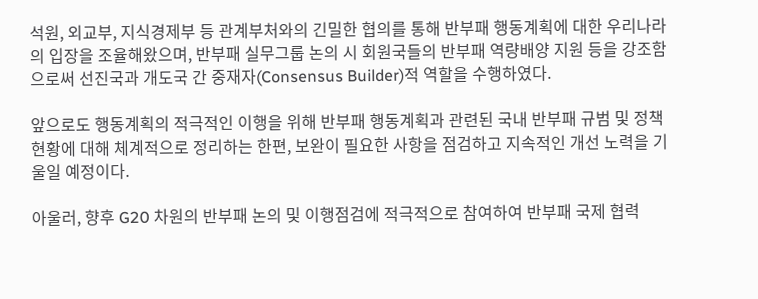석원, 외교부, 지식경제부 등 관계부처와의 긴밀한 협의를 통해 반부패 행동계획에 대한 우리나라의 입장을 조율해왔으며, 반부패 실무그룹 논의 시 회원국들의 반부패 역량배양 지원 등을 강조함으로써 선진국과 개도국 간 중재자(Consensus Builder)적 역할을 수행하였다.

앞으로도 행동계획의 적극적인 이행을 위해 반부패 행동계획과 관련된 국내 반부패 규범 및 정책현황에 대해 체계적으로 정리하는 한편, 보완이 필요한 사항을 점검하고 지속적인 개선 노력을 기울일 예정이다.

아울러, 향후 G20 차원의 반부패 논의 및 이행점검에 적극적으로 참여하여 반부패 국제 협력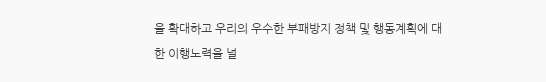을 확대하고 우리의 우수한 부패방지 정책 및 행동계획에 대한 이행노력을 널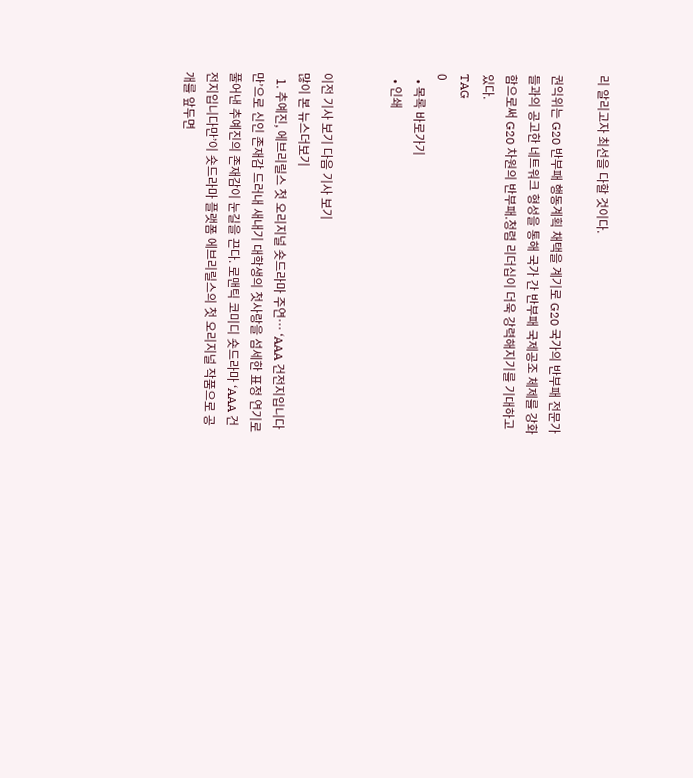리 알리고자 최선을 다할 것이다.

권익위는 G20 반부패 행동계획 채택을 계기로 G20 국가의 반부패 전문가들과의 공고한 네트워크 형성을 통해 국가 간 반부패 국제공조 체제를 강화함으로써 G20 차원의 반부패.청렴 리더십이 더욱 강력해지기를 기대하고 있다.
TAG
0
  • 목록 바로가기
  • 인쇄


이전 기사 보기 다음 기사 보기
많이 본 뉴스더보기
  1. 추예진, 에브리릴스 첫 오리지널 숏드라마 주연… ‘AAA 건전지입니다만’으로 신인 존재감 드러내 새내기 대학생의 첫사랑을 섬세한 표정 연기로 풀어낸 추예진의 존재감이 눈길을 끈다. 로맨틱 코미디 숏드라마 ‘AAA 건전지입니다만’이 숏드라마 플랫폼 에브리릴스의 첫 오리지널 작품으로 공개를 앞두면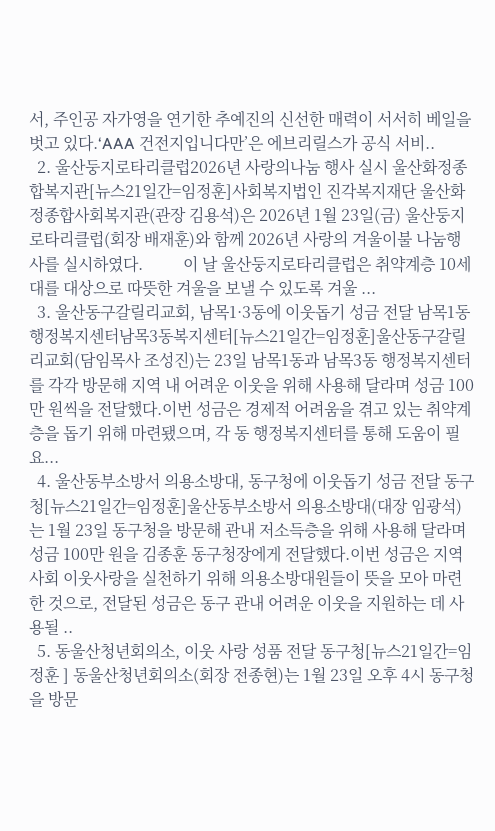서, 주인공 자가영을 연기한 추예진의 신선한 매력이 서서히 베일을 벗고 있다.‘AAA 건전지입니다만’은 에브리릴스가 공식 서비..
  2. 울산둥지로타리클럽2026년 사랑의나눔 행사 실시 울산화정종합복지관[뉴스21일간=임정훈]사회복지법인 진각복지재단 울산화정종합사회복지관(관장 김용석)은 2026년 1월 23일(금) 울산둥지로타리클럽(회장 배재훈)와 함께 2026년 사랑의 겨울이불 나눔행사를 실시하였다.          이 날 울산둥지로타리클럽은 취약계층 10세대를 대상으로 따뜻한 겨울을 보낼 수 있도록 겨울 ...
  3. 울산동구갈릴리교회, 남목1·3동에 이웃돕기 성금 전달 남목1동행정복지센터남목3동복지센터[뉴스21일간=임정훈]울산동구갈릴리교회(담임목사 조성진)는 23일 남목1동과 남목3동 행정복지센터를 각각 방문해 지역 내 어려운 이웃을 위해 사용해 달라며 성금 100만 원씩을 전달했다.이번 성금은 경제적 어려움을 겪고 있는 취약계층을 돕기 위해 마련됐으며, 각 동 행정복지센터를 통해 도움이 필요...
  4. 울산동부소방서 의용소방대, 동구청에 이웃돕기 성금 전달 동구청[뉴스21일간=임정훈]울산동부소방서 의용소방대(대장 임광석)는 1월 23일 동구청을 방문해 관내 저소득층을 위해 사용해 달라며 성금 100만 원을 김종훈 동구청장에게 전달했다.이번 성금은 지역사회 이웃사랑을 실천하기 위해 의용소방대원들이 뜻을 모아 마련한 것으로, 전달된 성금은 동구 관내 어려운 이웃을 지원하는 데 사용될 ..
  5. 동울산청년회의소, 이웃 사랑 성품 전달 동구청[뉴스21일간=임정훈 ] 동울산청년회의소(회장 전종현)는 1월 23일 오후 4시 동구청을 방문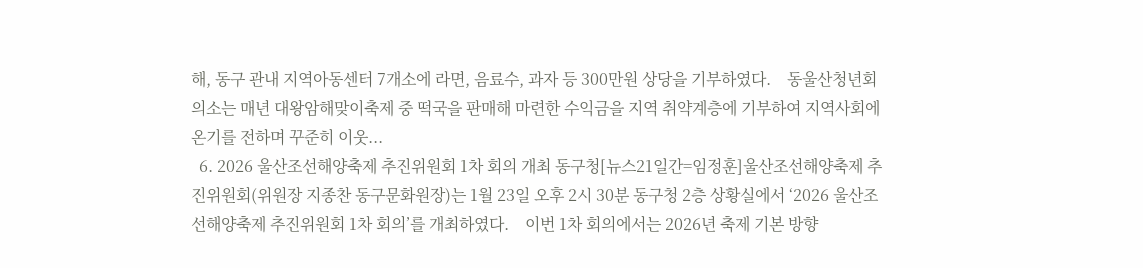해, 동구 관내 지역아동센터 7개소에 라면, 음료수, 과자 등 300만원 상당을 기부하였다.    동울산청년회의소는 매년 대왕암해맞이축제 중 떡국을 판매해 마련한 수익금을 지역 취약계층에 기부하여 지역사회에 온기를 전하며 꾸준히 이웃...
  6. 2026 울산조선해양축제 추진위원회 1차 회의 개최 동구청[뉴스21일간=임정훈]울산조선해양축제 추진위원회(위원장 지종찬 동구문화원장)는 1월 23일 오후 2시 30분 동구청 2층 상황실에서 ‘2026 울산조선해양축제 추진위원회 1차 회의’를 개최하였다.    이번 1차 회의에서는 2026년 축제 기본 방향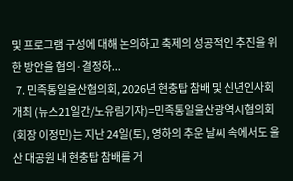및 프로그램 구성에 대해 논의하고 축제의 성공적인 추진을 위한 방안을 협의·결정하...
  7. 민족통일울산협의회, 2026년 현충탑 참배 및 신년인사회 개최 (뉴스21일간/노유림기자)=민족통일울산광역시협의회(회장 이정민)는 지난 24일(토), 영하의 추운 날씨 속에서도 울산 대공원 내 현충탑 참배를 거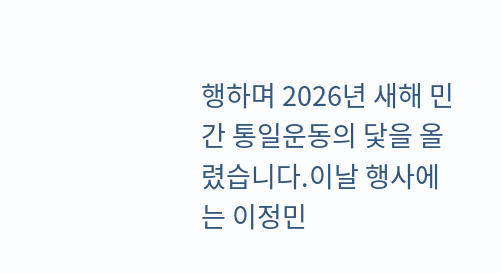행하며 2026년 새해 민간 통일운동의 닻을 올렸습니다.이날 행사에는 이정민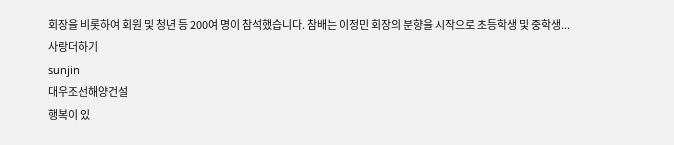회장을 비롯하여 회원 및 청년 등 200여 명이 참석했습니다. 참배는 이정민 회장의 분향을 시작으로 초등학생 및 중학생...
사랑더하기
sunjin
대우조선해양건설
행복이 있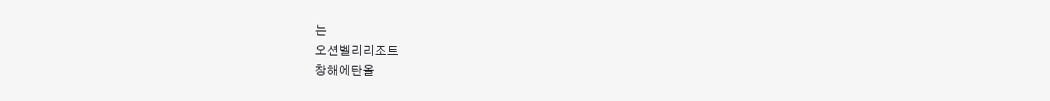는
오션벨리리조트
창해에탄올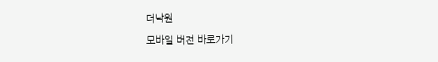더낙원
모바일 버전 바로가기